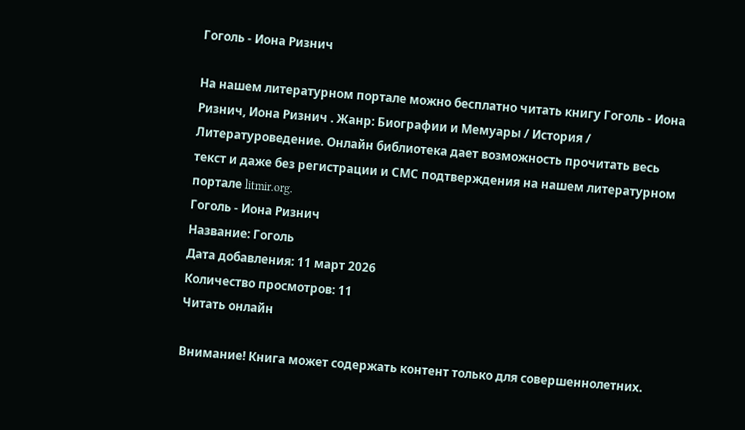Гоголь - Иона Ризнич

На нашем литературном портале можно бесплатно читать книгу Гоголь - Иона Ризнич, Иона Ризнич . Жанр: Биографии и Мемуары / История / Литературоведение. Онлайн библиотека дает возможность прочитать весь текст и даже без регистрации и СМС подтверждения на нашем литературном портале litmir.org.
Гоголь - Иона Ризнич
Название: Гоголь
Дата добавления: 11 март 2026
Количество просмотров: 11
Читать онлайн

Внимание! Книга может содержать контент только для совершеннолетних.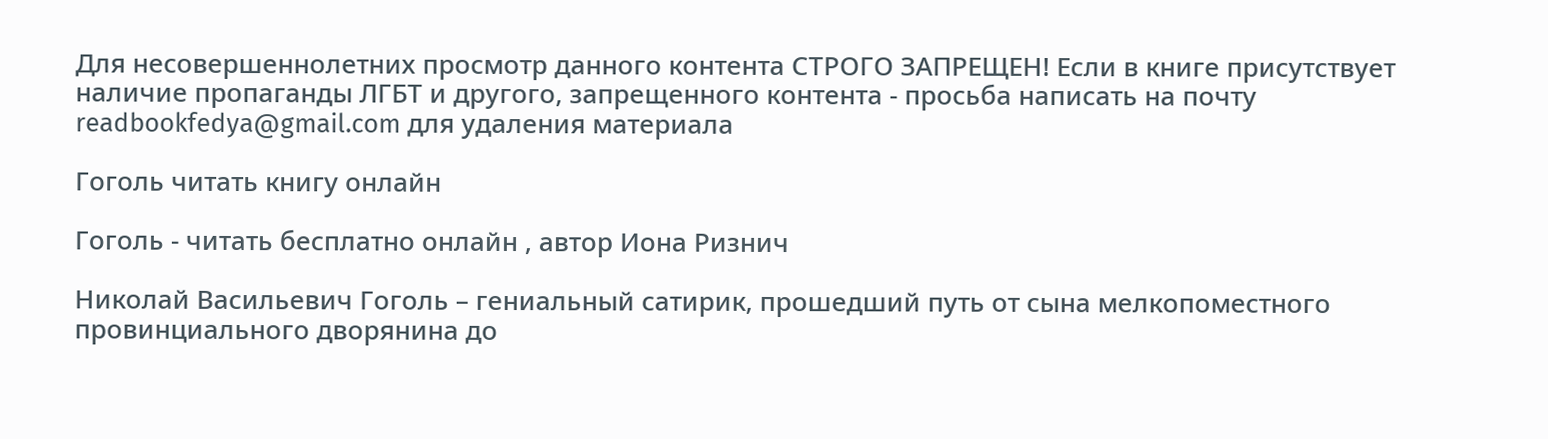Для несовершеннолетних просмотр данного контента СТРОГО ЗАПРЕЩЕН! Если в книге присутствует наличие пропаганды ЛГБТ и другого, запрещенного контента - просьба написать на почту readbookfedya@gmail.com для удаления материала

Гоголь читать книгу онлайн

Гоголь - читать бесплатно онлайн , автор Иона Ризнич

Николай Васильевич Гоголь – гениальный сатирик, прошедший путь от сына мелкопоместного провинциального дворянина до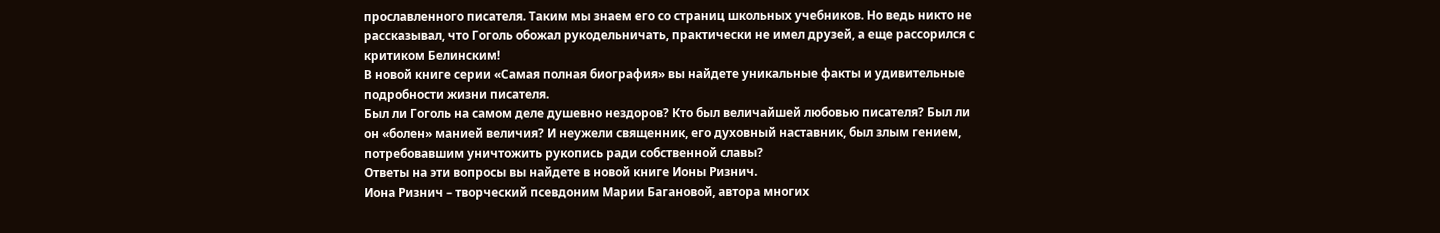прославленного писателя. Таким мы знаем его со страниц школьных учебников. Но ведь никто не рассказывал, что Гоголь обожал рукодельничать, практически не имел друзей, а еще рассорился с критиком Белинским!
В новой книге серии «Самая полная биография» вы найдете уникальные факты и удивительные подробности жизни писателя.
Был ли Гоголь на самом деле душевно нездоров? Кто был величайшей любовью писателя? Был ли он «болен» манией величия? И неужели священник, его духовный наставник, был злым гением, потребовавшим уничтожить рукопись ради собственной славы?
Ответы на эти вопросы вы найдете в новой книге Ионы Ризнич.
Иона Ризнич – творческий псевдоним Марии Багановой, автора многих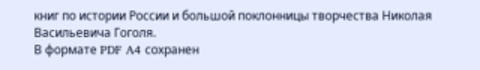книг по истории России и большой поклонницы творчества Николая Васильевича Гоголя.
В формате PDF A4 сохранен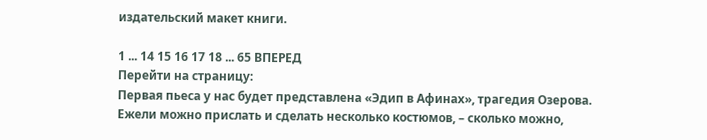издательский макет книги.

1 ... 14 15 16 17 18 ... 65 ВПЕРЕД
Перейти на страницу:
Первая пьеса у нас будет представлена «Эдип в Афинах», трагедия Озерова. Ежели можно прислать и сделать несколько костюмов, – сколько можно,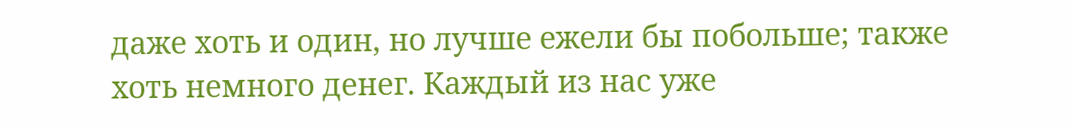даже хоть и один, но лучше ежели бы побольше; также хоть немного денег. Каждый из нас уже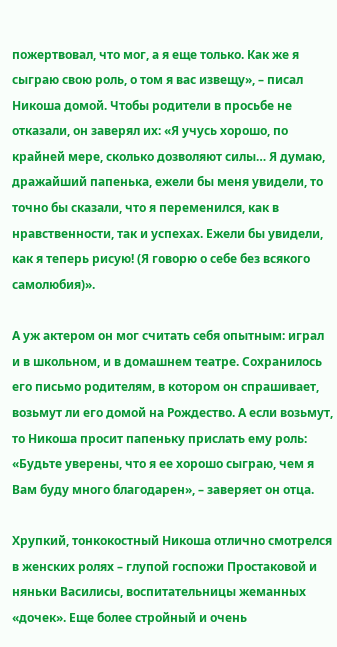пожертвовал, что мог, а я еще только. Как же я сыграю свою роль, о том я вас извещу», – писал Никоша домой. Чтобы родители в просьбе не отказали, он заверял их: «Я учусь хорошо, по крайней мере, сколько дозволяют силы… Я думаю, дражайший папенька, ежели бы меня увидели, то точно бы сказали, что я переменился, как в нравственности, так и успехах. Ежели бы увидели, как я теперь рисую! (Я говорю о себе без всякого самолюбия)».

А уж актером он мог считать себя опытным: играл и в школьном, и в домашнем театре. Сохранилось его письмо родителям, в котором он спрашивает, возьмут ли его домой на Рождество. А если возьмут, то Никоша просит папеньку прислать ему роль: «Будьте уверены, что я ее хорошо сыграю, чем я Вам буду много благодарен», – заверяет он отца.

Хрупкий, тонкокостный Никоша отлично смотрелся в женских ролях – глупой госпожи Простаковой и няньки Василисы, воспитательницы жеманных «дочек». Еще более стройный и очень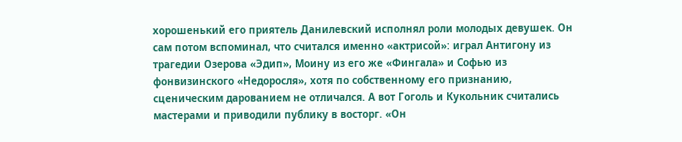хорошенький его приятель Данилевский исполнял роли молодых девушек. Он сам потом вспоминал, что считался именно «актрисой»: играл Антигону из трагедии Озерова «Эдип», Моину из его же «Фингала» и Софью из фонвизинского «Недоросля», хотя по собственному его признанию, сценическим дарованием не отличался. А вот Гоголь и Кукольник считались мастерами и приводили публику в восторг. «Он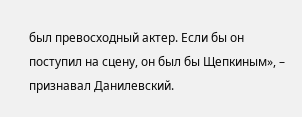был превосходный актер. Если бы он поступил на сцену, он был бы Щепкиным», – признавал Данилевский.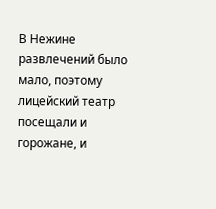В Нежине развлечений было мало, поэтому лицейский театр посещали и горожане, и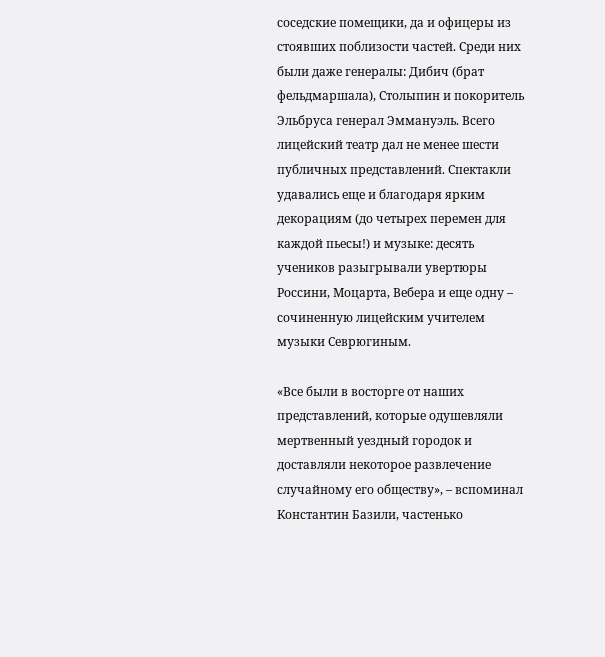соседские помещики, да и офицеры из стоявших поблизости частей. Среди них были даже генералы: Дибич (брат фельдмаршала), Столыпин и покоритель Эльбруса генерал Эммануэль. Всего лицейский театр дал не менее шести публичных представлений. Спектакли удавались еще и благодаря ярким декорациям (до четырех перемен для каждой пьесы!) и музыке: десять учеников разыгрывали увертюры Россини, Моцарта, Вебера и еще одну – сочиненную лицейским учителем музыки Севрюгиным.

«Все были в восторге от наших представлений, которые одушевляли мертвенный уездный городок и доставляли некоторое развлечение случайному его обществу», – вспоминал Константин Базили, частенько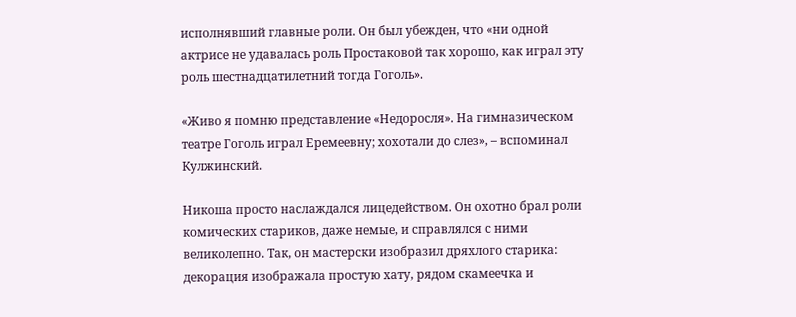исполнявший главные роли. Он был убежден, что «ни одной актрисе не удавалась роль Простаковой так хорошо, как играл эту роль шестнадцатилетний тогда Гоголь».

«Живо я помню представление «Недоросля». На гимназическом театре Гоголь играл Еремеевну; хохотали до слез», – вспоминал Кулжинский.

Никоша просто наслаждался лицедейством. Он охотно брал роли комических стариков, даже немые, и справлялся с ними великолепно. Так, он мастерски изобразил дряхлого старика: декорация изображала простую хату, рядом скамеечка и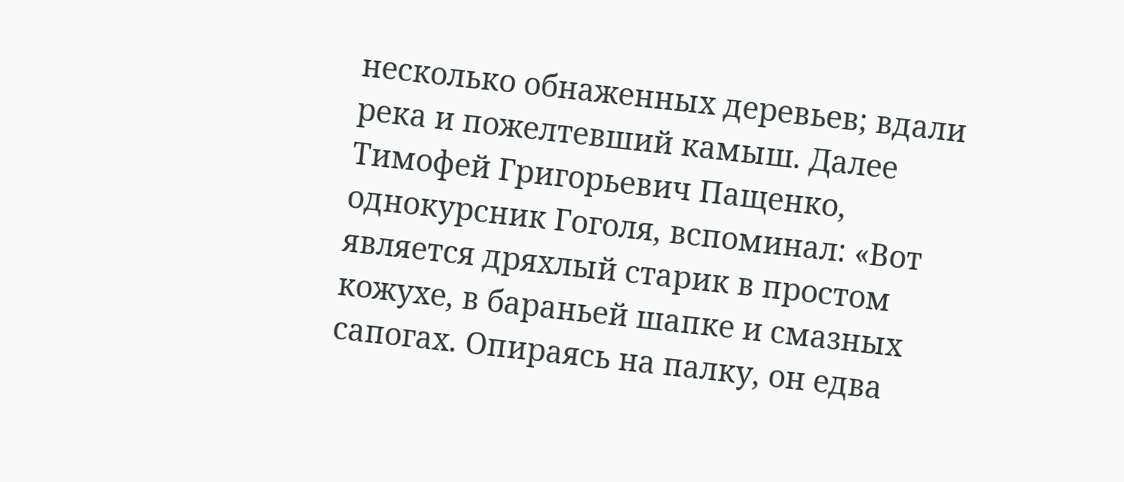несколько обнаженных деревьев; вдали река и пожелтевший камыш. Далее Тимофей Григорьевич Пащенко, однокурсник Гоголя, вспоминал: «Вот является дряхлый старик в простом кожухе, в бараньей шапке и смазных сапогах. Опираясь на палку, он едва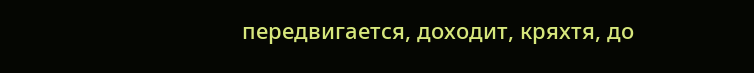передвигается, доходит, кряхтя, до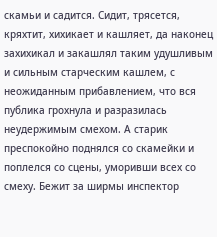скамьи и садится. Сидит, трясется, кряхтит, хихикает и кашляет, да наконец захихикал и закашлял таким удушливым и сильным старческим кашлем, с неожиданным прибавлением, что вся публика грохнула и разразилась неудержимым смехом. А старик преспокойно поднялся со скамейки и поплелся со сцены, уморивши всех со смеху. Бежит за ширмы инспектор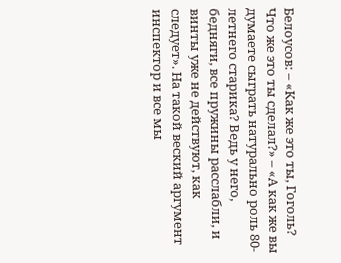Белоусов: – «Как же это ты, Гоголь? Что же это ты сделал?» – «А как же вы думаете сыграть натурально роль 80-летнего старика? Ведь у него, бедняги, все пружины расслабли, и винты уже не действуют, как следует». На такой веский аргумент инспектор и все мы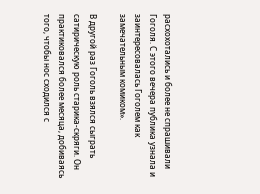расхохотались и более не спрашивали Гоголя. С этого вечера публика узнала и заинтересовалась Гоголем как замечательным комиком».

В другой раз Гоголь взялся сыграть сатирическую роль старика-скряги. Он практиковался более месяца, добиваясь того, чтобы нос сходился с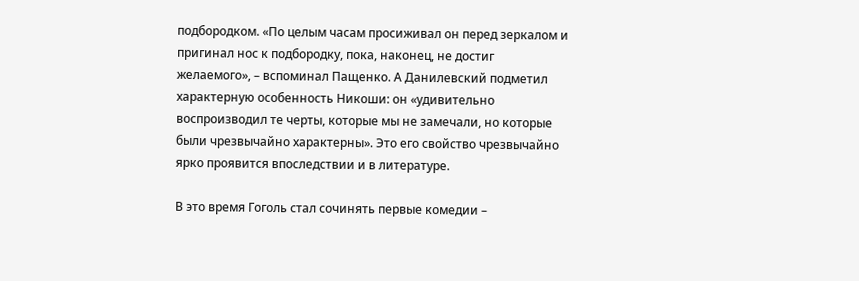подбородком. «По целым часам просиживал он перед зеркалом и пригинал нос к подбородку, пока, наконец, не достиг желаемого», – вспоминал Пащенко. А Данилевский подметил характерную особенность Никоши: он «удивительно воспроизводил те черты, которые мы не замечали, но которые были чрезвычайно характерны». Это его свойство чрезвычайно ярко проявится впоследствии и в литературе.

В это время Гоголь стал сочинять первые комедии –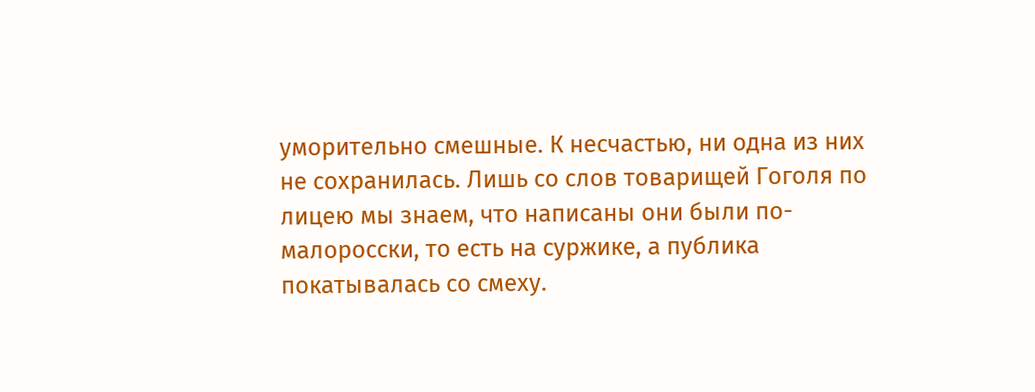уморительно смешные. К несчастью, ни одна из них не сохранилась. Лишь со слов товарищей Гоголя по лицею мы знаем, что написаны они были по-малоросски, то есть на суржике, а публика покатывалась со смеху.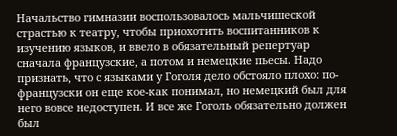Начальство гимназии воспользовалось мальчишеской страстью к театру, чтобы приохотить воспитанников к изучению языков, и ввело в обязательный репертуар сначала французские, а потом и немецкие пьесы. Надо признать, что с языками у Гоголя дело обстояло плохо: по-французски он еще кое-как понимал, но немецкий был для него вовсе недоступен. И все же Гоголь обязательно должен был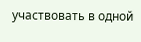участвовать в одной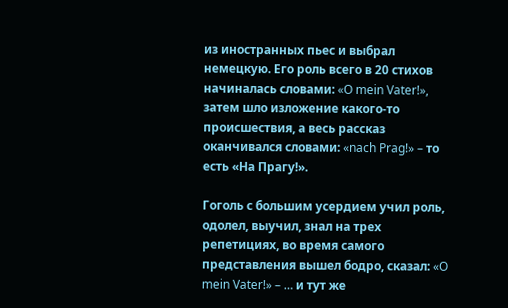из иностранных пьес и выбрал немецкую. Его роль всего в 20 стихов начиналась словами: «O mein Vater!», затем шло изложение какого-то происшествия, а весь рассказ оканчивался словами: «nach Prag!» – то есть «На Прагу!».

Гоголь с большим усердием учил роль, одолел, выучил, знал на трех репетициях, во время самого представления вышел бодро, сказал: «O mein Vater!» – … и тут же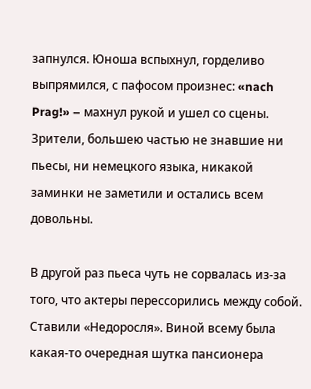запнулся. Юноша вспыхнул, горделиво выпрямился, с пафосом произнес: «nach Prag!» – махнул рукой и ушел со сцены. Зрители, большею частью не знавшие ни пьесы, ни немецкого языка, никакой заминки не заметили и остались всем довольны.

В другой раз пьеса чуть не сорвалась из-за того, что актеры перессорились между собой. Ставили «Недоросля». Виной всему была какая-то очередная шутка пансионера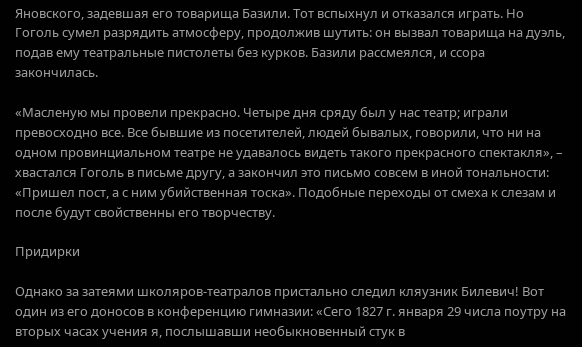Яновского, задевшая его товарища Базили. Тот вспыхнул и отказался играть. Но Гоголь сумел разрядить атмосферу, продолжив шутить: он вызвал товарища на дуэль, подав ему театральные пистолеты без курков. Базили рассмеялся, и ссора закончилась.

«Масленую мы провели прекрасно. Четыре дня сряду был у нас театр; играли превосходно все. Все бывшие из посетителей, людей бывалых, говорили, что ни на одном провинциальном театре не удавалось видеть такого прекрасного спектакля», – хвастался Гоголь в письме другу, а закончил это письмо совсем в иной тональности: «Пришел пост, а с ним убийственная тоска». Подобные переходы от смеха к слезам и после будут свойственны его творчеству.

Придирки

Однако за затеями школяров-театралов пристально следил кляузник Билевич! Вот один из его доносов в конференцию гимназии: «Сего 1827 г. января 29 числа поутру на вторых часах учения я, послышавши необыкновенный стук в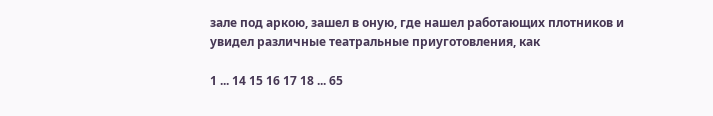зале под аркою, зашел в оную, где нашел работающих плотников и увидел различные театральные приуготовления, как

1 ... 14 15 16 17 18 ... 65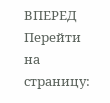ВПЕРЕД
Перейти на страницу: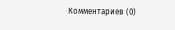Комментариев (0)